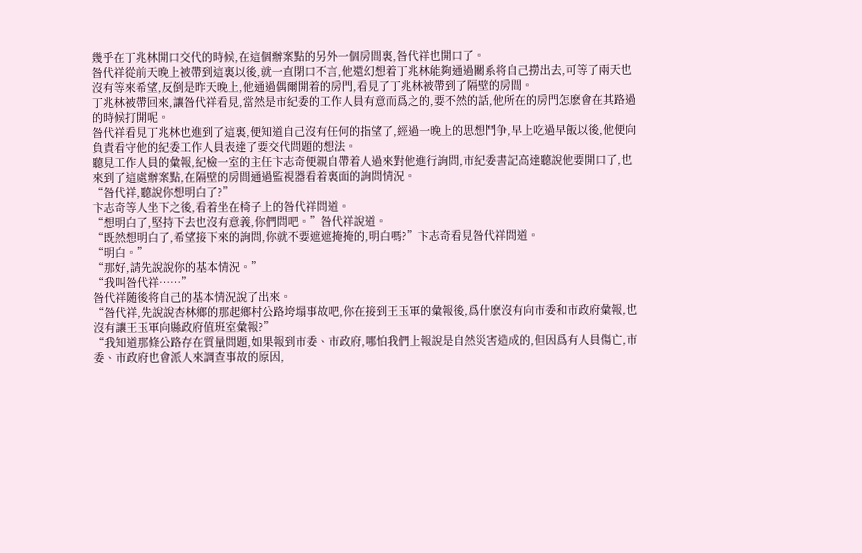幾乎在丁兆林開口交代的時候,在這個辦案點的另外一個房間裏,昝代祥也開口了。
昝代祥從前天晚上被帶到這裏以後,就一直閉口不言,他還幻想着丁兆林能夠通過關系将自己撈出去,可等了兩天也沒有等來希望,反倒是昨天晚上,他通過偶爾開着的房門,看見了丁兆林被帶到了隔壁的房間。
丁兆林被帶回來,讓昝代祥看見,當然是市紀委的工作人員有意而爲之的,要不然的話,他所在的房門怎麽會在其路過的時候打開呢。
昝代祥看見丁兆林也進到了這裏,便知道自己沒有任何的指望了,經過一晚上的思想鬥争,早上吃過早飯以後,他便向負責看守他的紀委工作人員表達了要交代問題的想法。
聽見工作人員的彙報,紀檢一室的主任卞志奇便親自帶着人過來對他進行詢問,市紀委書記高達聽說他要開口了,也來到了這處辦案點,在隔壁的房間通過監視器看着裏面的詢問情況。
“昝代祥,聽說你想明白了?”
卞志奇等人坐下之後,看着坐在椅子上的昝代祥問道。
“想明白了,堅持下去也沒有意義,你們問吧。”昝代祥說道。
“既然想明白了,希望接下來的詢問,你就不要遮遮掩掩的,明白嗎?”卞志奇看見昝代祥問道。
“明白。”
“那好,請先說說你的基本情況。”
“我叫昝代祥……”
昝代祥随後将自己的基本情況說了出來。
“昝代祥,先說說杏林鄉的那起鄉村公路垮塌事故吧,你在接到王玉軍的彙報後,爲什麽沒有向市委和市政府彙報,也沒有讓王玉軍向縣政府值班室彙報?”
“我知道那條公路存在質量問題,如果報到市委、市政府,哪怕我們上報說是自然災害造成的,但因爲有人員傷亡,市委、市政府也會派人來調查事故的原因,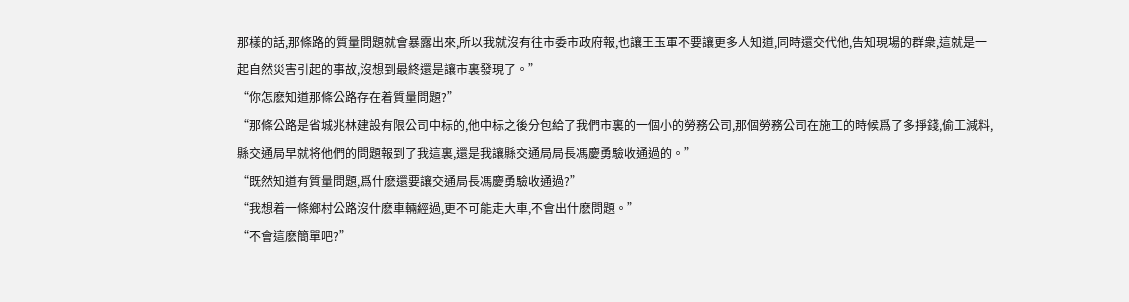那樣的話,那條路的質量問題就會暴露出來,所以我就沒有往市委市政府報,也讓王玉軍不要讓更多人知道,同時還交代他,告知現場的群衆,這就是一起自然災害引起的事故,沒想到最終還是讓市裏發現了。”
“你怎麽知道那條公路存在着質量問題?”
“那條公路是省城兆林建設有限公司中标的,他中标之後分包給了我們市裏的一個小的勞務公司,那個勞務公司在施工的時候爲了多掙錢,偷工減料,縣交通局早就将他們的問題報到了我這裏,還是我讓縣交通局局長馮慶勇驗收通過的。”
“既然知道有質量問題,爲什麽還要讓交通局長馮慶勇驗收通過?”
“我想着一條鄉村公路沒什麽車輛經過,更不可能走大車,不會出什麽問題。”
“不會這麽簡單吧?”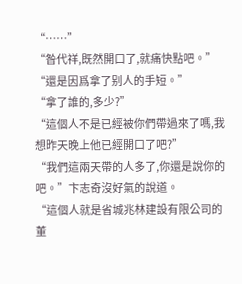“……”
“昝代祥,既然開口了,就痛快點吧。”
“還是因爲拿了别人的手短。”
“拿了誰的,多少?”
“這個人不是已經被你們帶過來了嗎,我想昨天晚上他已經開口了吧?”
“我們這兩天帶的人多了,你還是說你的吧。”卞志奇沒好氣的說道。
“這個人就是省城兆林建設有限公司的董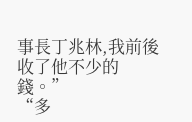事長丁兆林,我前後收了他不少的錢。”
“多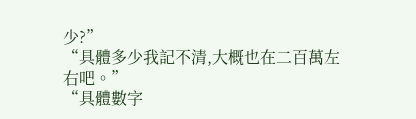少?”
“具體多少我記不清,大概也在二百萬左右吧。”
“具體數字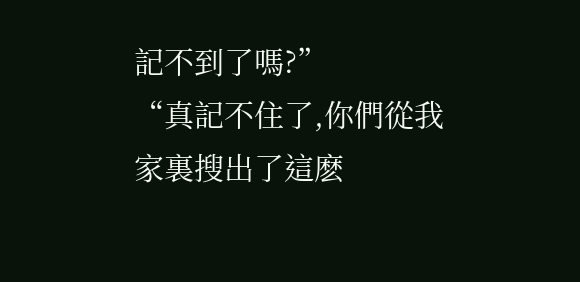記不到了嗎?”
“真記不住了,你們從我家裏搜出了這麽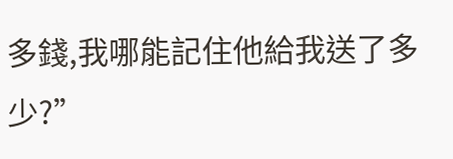多錢,我哪能記住他給我送了多少?”